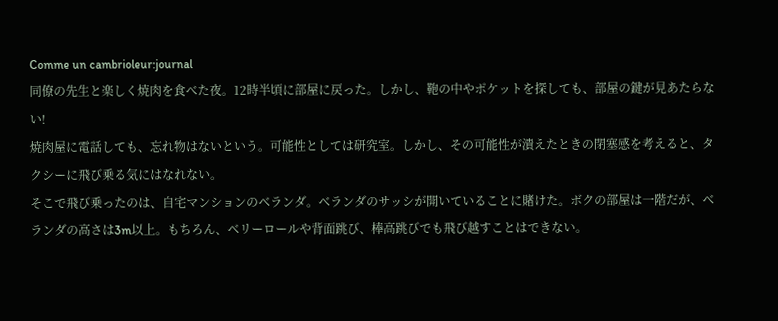Comme un cambrioleur:journal
同僚の先生と楽しく焼肉を食べた夜。12時半頃に部屋に戻った。しかし、鞄の中やポケットを探しても、部屋の鍵が見あたらない!
焼肉屋に電話しても、忘れ物はないという。可能性としては研究室。しかし、その可能性が潰えたときの閉塞感を考えると、タクシーに飛び乗る気にはなれない。
そこで飛び乗ったのは、自宅マンションのベランダ。ベランダのサッシが開いていることに賭けた。ボクの部屋は一階だが、ベランダの高さは3m以上。もちろん、ベリーロールや背面跳び、棒高跳びでも飛び越すことはできない。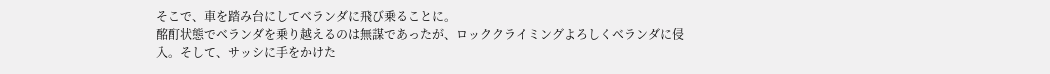そこで、車を踏み台にしてベランダに飛び乗ることに。
酩酊状態でベランダを乗り越えるのは無謀であったが、ロッククライミングよろしくベランダに侵入。そして、サッシに手をかけた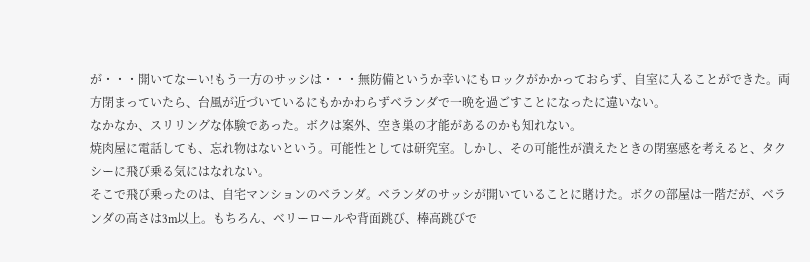が・・・開いてなーい!もう一方のサッシは・・・無防備というか幸いにもロックがかかっておらず、自室に入ることができた。両方閉まっていたら、台風が近づいているにもかかわらずベランダで一晩を過ごすことになったに違いない。
なかなか、スリリングな体験であった。ボクは案外、空き巣の才能があるのかも知れない。
焼肉屋に電話しても、忘れ物はないという。可能性としては研究室。しかし、その可能性が潰えたときの閉塞感を考えると、タクシーに飛び乗る気にはなれない。
そこで飛び乗ったのは、自宅マンションのベランダ。ベランダのサッシが開いていることに賭けた。ボクの部屋は一階だが、ベランダの高さは3m以上。もちろん、ベリーロールや背面跳び、棒高跳びで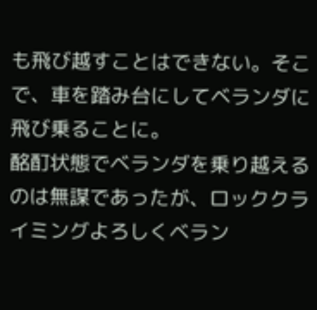も飛び越すことはできない。そこで、車を踏み台にしてベランダに飛び乗ることに。
酩酊状態でベランダを乗り越えるのは無謀であったが、ロッククライミングよろしくベラン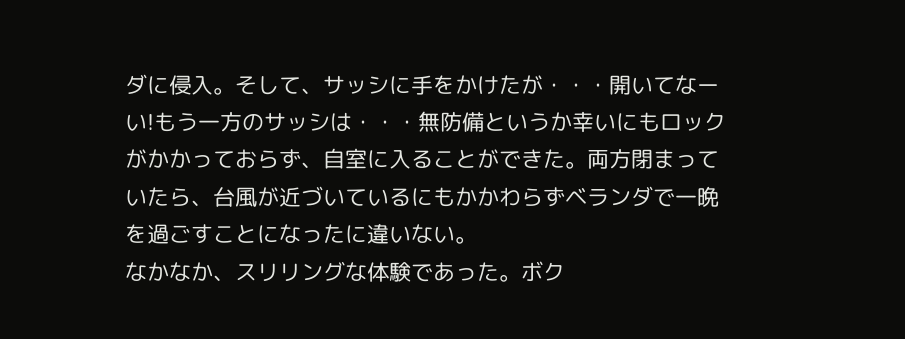ダに侵入。そして、サッシに手をかけたが・・・開いてなーい!もう一方のサッシは・・・無防備というか幸いにもロックがかかっておらず、自室に入ることができた。両方閉まっていたら、台風が近づいているにもかかわらずベランダで一晩を過ごすことになったに違いない。
なかなか、スリリングな体験であった。ボク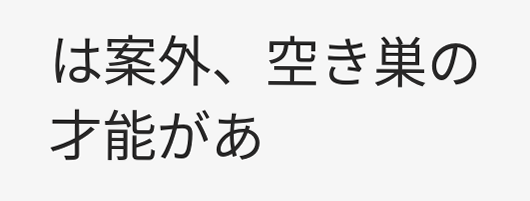は案外、空き巣の才能があ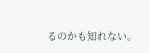るのかも知れない。